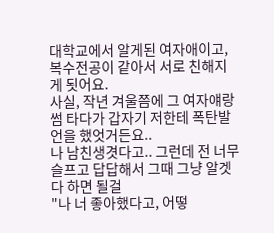대학교에서 알게된 여자애이고, 복수전공이 같아서 서로 친해지게 됫어요.
사실, 작년 겨울쯤에 그 여자얘랑 썸 타다가 갑자기 저한테 폭탄발언을 했엇거든요..
나 남친생겻다고.. 그런데 전 너무 슬프고 답답해서 그때 그냥 알겟다 하면 될걸
"나 너 좋아했다고, 어떻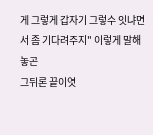게 그렇게 갑자기 그렇수 잇냐면서 좀 기다려주지" 이렇게 말해놓곤
그뒤론 끝이엿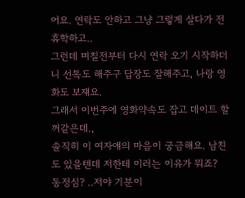어요. 연락도 안하고 그냥 그렇게 살다가 전 휴학하고..
그런데 며칠전부터 다시 연락 오기 시작하더니 선톡도 해주구 답장도 잘해주고, 나랑 영화도 보쟤요.
그래서 이번주에 영화약속도 잡고 데이트 할꺼같은데.,
솔직히 이 여자얘의 마음이 궁금해요. 남친도 있을텐데 저한테 이러는 이유가 뭐죠?
동정심? ..저야 기분이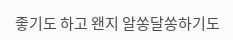좋기도 하고 왠지 알쏭달쏭하기도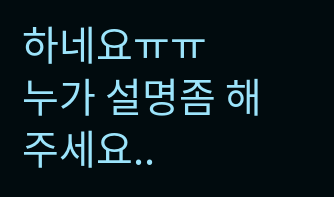하네요ㅠㅠ
누가 설명좀 해주세요..